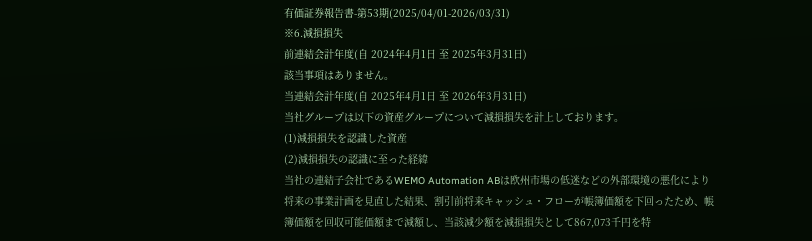有価証券報告書-第53期(2025/04/01-2026/03/31)
※6.減損損失
前連結会計年度(自 2024年4月1日 至 2025年3月31日)
該当事項はありません。
当連結会計年度(自 2025年4月1日 至 2026年3月31日)
当社グループは以下の資産グループについて減損損失を計上しております。
(1)減損損失を認識した資産
(2)減損損失の認識に至った経緯
当社の連結子会社であるWEMO Automation ABは欧州市場の低迷などの外部環境の悪化により将来の事業計画を見直した結果、割引前将来キャッシュ・フローが帳簿価額を下回ったため、帳簿価額を回収可能価額まで減額し、当該減少額を減損損失として867,073千円を特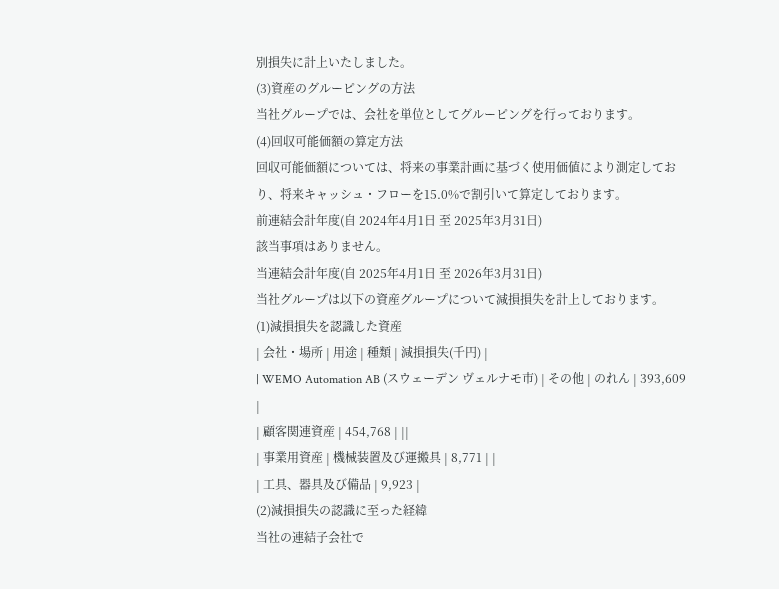別損失に計上いたしました。
(3)資産のグルーピングの方法
当社グループでは、会社を単位としてグルーピングを行っております。
(4)回収可能価額の算定方法
回収可能価額については、将来の事業計画に基づく使用価値により測定しており、将来キャッシュ・フローを15.0%で割引いて算定しております。
前連結会計年度(自 2024年4月1日 至 2025年3月31日)
該当事項はありません。
当連結会計年度(自 2025年4月1日 至 2026年3月31日)
当社グループは以下の資産グループについて減損損失を計上しております。
(1)減損損失を認識した資産
| 会社・場所 | 用途 | 種類 | 減損損失(千円) |
| WEMO Automation AB (スウェーデン ヴェルナモ市) | その他 | のれん | 393,609 |
| 顧客関連資産 | 454,768 | ||
| 事業用資産 | 機械装置及び運搬具 | 8,771 | |
| 工具、器具及び備品 | 9,923 |
(2)減損損失の認識に至った経緯
当社の連結子会社で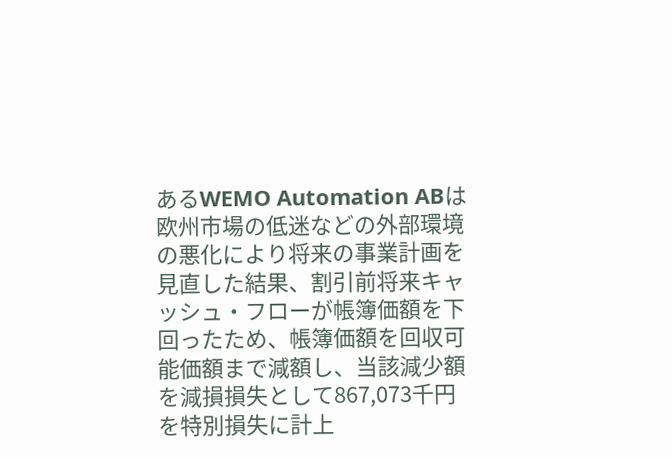あるWEMO Automation ABは欧州市場の低迷などの外部環境の悪化により将来の事業計画を見直した結果、割引前将来キャッシュ・フローが帳簿価額を下回ったため、帳簿価額を回収可能価額まで減額し、当該減少額を減損損失として867,073千円を特別損失に計上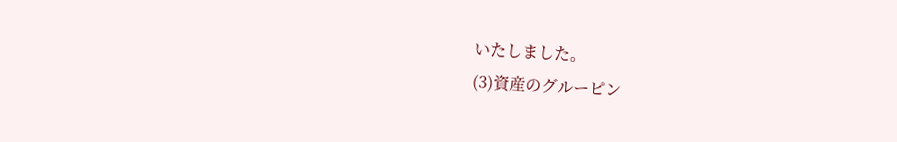いたしました。
(3)資産のグルーピン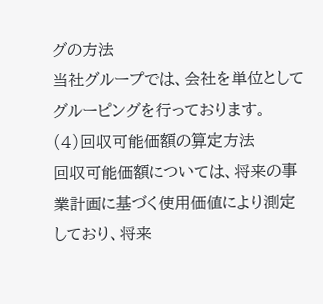グの方法
当社グループでは、会社を単位としてグルーピングを行っております。
(4)回収可能価額の算定方法
回収可能価額については、将来の事業計画に基づく使用価値により測定しており、将来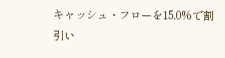キャッシュ・フローを15.0%で割引い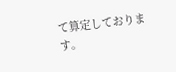て算定しております。